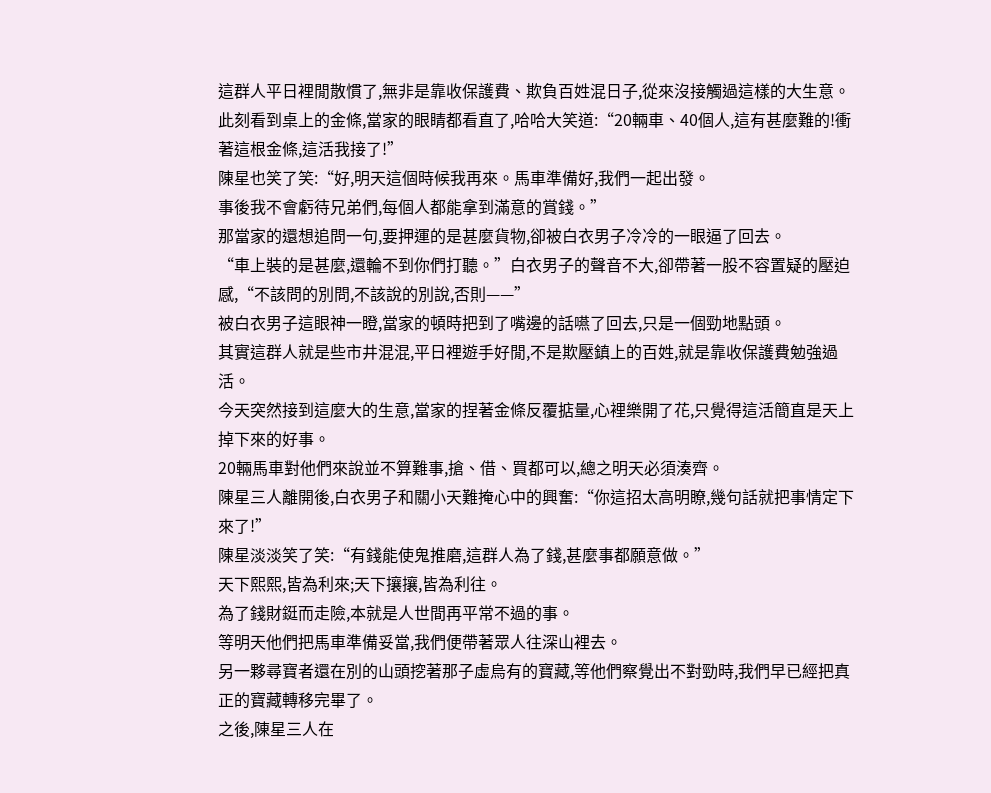這群人平日裡閒散慣了,無非是靠收保護費、欺負百姓混日子,從來沒接觸過這樣的大生意。
此刻看到桌上的金條,當家的眼睛都看直了,哈哈大笑道:“20輛車、40個人,這有甚麼難的!衝著這根金條,這活我接了!”
陳星也笑了笑:“好,明天這個時候我再來。馬車準備好,我們一起出發。
事後我不會虧待兄弟們,每個人都能拿到滿意的賞錢。”
那當家的還想追問一句,要押運的是甚麼貨物,卻被白衣男子冷冷的一眼逼了回去。
“車上裝的是甚麼,還輪不到你們打聽。”白衣男子的聲音不大,卻帶著一股不容置疑的壓迫感,“不該問的別問,不該說的別說,否則——”
被白衣男子這眼神一瞪,當家的頓時把到了嘴邊的話嚥了回去,只是一個勁地點頭。
其實這群人就是些市井混混,平日裡遊手好閒,不是欺壓鎮上的百姓,就是靠收保護費勉強過活。
今天突然接到這麼大的生意,當家的捏著金條反覆掂量,心裡樂開了花,只覺得這活簡直是天上掉下來的好事。
20輛馬車對他們來說並不算難事,搶、借、買都可以,總之明天必須湊齊。
陳星三人離開後,白衣男子和關小天難掩心中的興奮:“你這招太高明瞭,幾句話就把事情定下來了!”
陳星淡淡笑了笑:“有錢能使鬼推磨,這群人為了錢,甚麼事都願意做。”
天下熙熙,皆為利來;天下攘攘,皆為利往。
為了錢財鋌而走險,本就是人世間再平常不過的事。
等明天他們把馬車準備妥當,我們便帶著眾人往深山裡去。
另一夥尋寶者還在別的山頭挖著那子虛烏有的寶藏,等他們察覺出不對勁時,我們早已經把真正的寶藏轉移完畢了。
之後,陳星三人在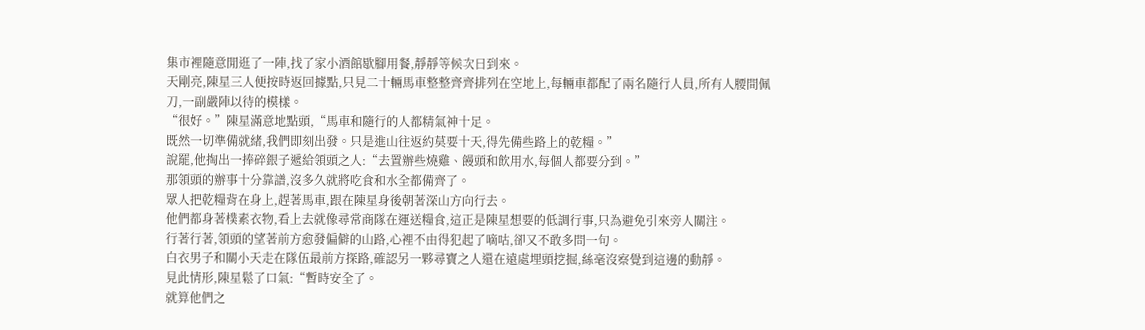集市裡隨意閒逛了一陣,找了家小酒館歇腳用餐,靜靜等候次日到來。
天剛亮,陳星三人便按時返回據點,只見二十輛馬車整整齊齊排列在空地上,每輛車都配了兩名隨行人員,所有人腰間佩刀,一副嚴陣以待的模樣。
“很好。”陳星滿意地點頭,“馬車和隨行的人都精氣神十足。
既然一切準備就緒,我們即刻出發。只是進山往返約莫要十天,得先備些路上的乾糧。”
說罷,他掏出一捧碎銀子遞給領頭之人:“去置辦些燒雞、饅頭和飲用水,每個人都要分到。”
那領頭的辦事十分靠譜,沒多久就將吃食和水全都備齊了。
眾人把乾糧背在身上,趕著馬車,跟在陳星身後朝著深山方向行去。
他們都身著樸素衣物,看上去就像尋常商隊在運送糧食,這正是陳星想要的低調行事,只為避免引來旁人關注。
行著行著,領頭的望著前方愈發偏僻的山路,心裡不由得犯起了嘀咕,卻又不敢多問一句。
白衣男子和關小天走在隊伍最前方探路,確認另一夥尋寶之人還在遠處埋頭挖掘,絲毫沒察覺到這邊的動靜。
見此情形,陳星鬆了口氣:“暫時安全了。
就算他們之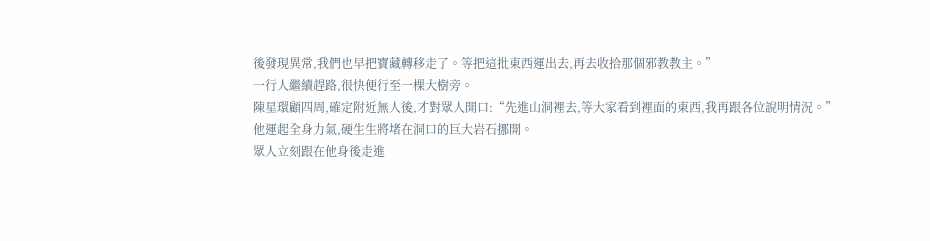後發現異常,我們也早把寶藏轉移走了。等把這批東西運出去,再去收拾那個邪教教主。”
一行人繼續趕路,很快便行至一棵大樹旁。
陳星環顧四周,確定附近無人後,才對眾人開口:“先進山洞裡去,等大家看到裡面的東西,我再跟各位說明情況。”
他運起全身力氣,硬生生將堵在洞口的巨大岩石挪開。
眾人立刻跟在他身後走進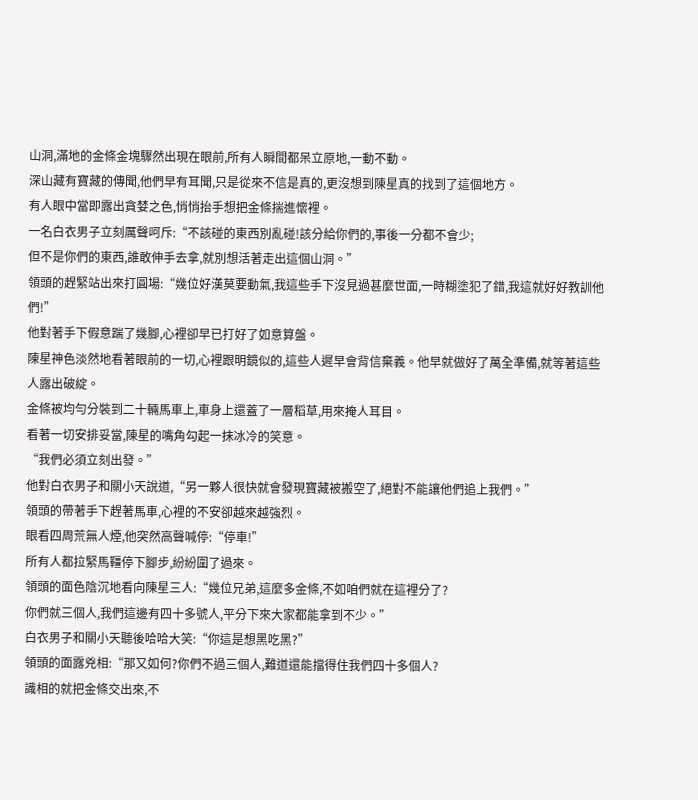山洞,滿地的金條金塊驟然出現在眼前,所有人瞬間都呆立原地,一動不動。
深山藏有寶藏的傳聞,他們早有耳聞,只是從來不信是真的,更沒想到陳星真的找到了這個地方。
有人眼中當即露出貪婪之色,悄悄抬手想把金條揣進懷裡。
一名白衣男子立刻厲聲呵斥:“不該碰的東西別亂碰!該分給你們的,事後一分都不會少;
但不是你們的東西,誰敢伸手去拿,就別想活著走出這個山洞。”
領頭的趕緊站出來打圓場:“幾位好漢莫要動氣,我這些手下沒見過甚麼世面,一時糊塗犯了錯,我這就好好教訓他們!”
他對著手下假意踹了幾腳,心裡卻早已打好了如意算盤。
陳星神色淡然地看著眼前的一切,心裡跟明鏡似的,這些人遲早會背信棄義。他早就做好了萬全準備,就等著這些人露出破綻。
金條被均勻分裝到二十輛馬車上,車身上還蓋了一層稻草,用來掩人耳目。
看著一切安排妥當,陳星的嘴角勾起一抹冰冷的笑意。
“我們必須立刻出發。”
他對白衣男子和關小天說道,“另一夥人很快就會發現寶藏被搬空了,絕對不能讓他們追上我們。”
領頭的帶著手下趕著馬車,心裡的不安卻越來越強烈。
眼看四周荒無人煙,他突然高聲喊停:“停車!”
所有人都拉緊馬韁停下腳步,紛紛圍了過來。
領頭的面色陰沉地看向陳星三人:“幾位兄弟,這麼多金條,不如咱們就在這裡分了?
你們就三個人,我們這邊有四十多號人,平分下來大家都能拿到不少。”
白衣男子和關小天聽後哈哈大笑:“你這是想黑吃黑?”
領頭的面露兇相:“那又如何?你們不過三個人,難道還能擋得住我們四十多個人?
識相的就把金條交出來,不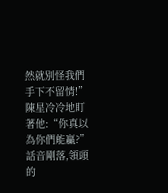然就別怪我們手下不留情!”
陳星冷冷地盯著他:“你真以為你們能贏?”
話音剛落,領頭的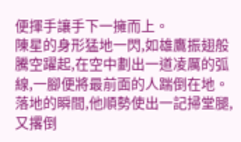便揮手讓手下一擁而上。
陳星的身形猛地一閃,如雄鷹振翅般騰空躍起,在空中劃出一道凌厲的弧線,一腳便將最前面的人踹倒在地。
落地的瞬間,他順勢使出一記掃堂腿,又撂倒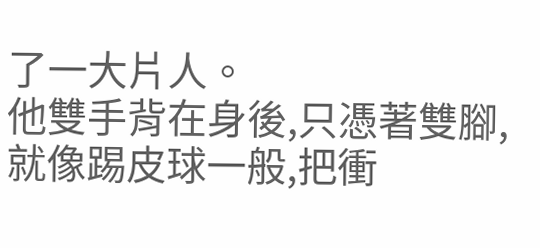了一大片人。
他雙手背在身後,只憑著雙腳,就像踢皮球一般,把衝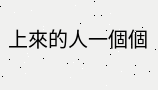上來的人一個個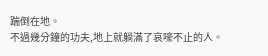踹倒在地。
不過幾分鐘的功夫,地上就躺滿了哀嚎不止的人。